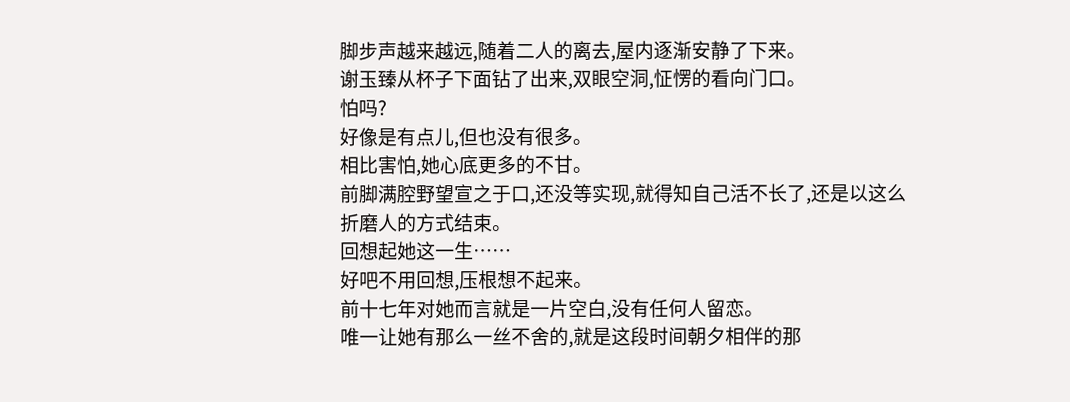脚步声越来越远,随着二人的离去,屋内逐渐安静了下来。
谢玉臻从杯子下面钻了出来,双眼空洞,怔愣的看向门口。
怕吗?
好像是有点儿,但也没有很多。
相比害怕,她心底更多的不甘。
前脚满腔野望宣之于口,还没等实现,就得知自己活不长了,还是以这么折磨人的方式结束。
回想起她这一生……
好吧不用回想,压根想不起来。
前十七年对她而言就是一片空白,没有任何人留恋。
唯一让她有那么一丝不舍的,就是这段时间朝夕相伴的那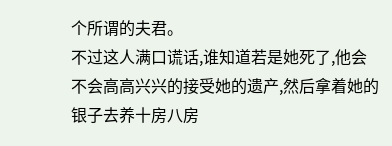个所谓的夫君。
不过这人满口谎话,谁知道若是她死了,他会不会高高兴兴的接受她的遗产,然后拿着她的银子去养十房八房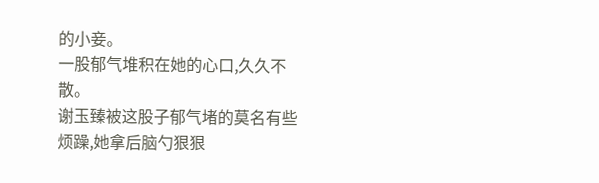的小妾。
一股郁气堆积在她的心口,久久不散。
谢玉臻被这股子郁气堵的莫名有些烦躁,她拿后脑勺狠狠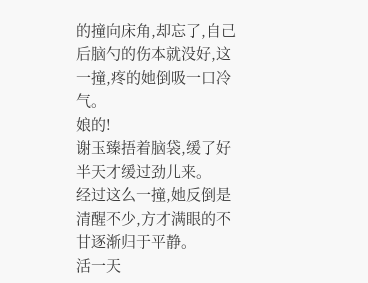的撞向床角,却忘了,自己后脑勺的伤本就没好,这一撞,疼的她倒吸一口冷气。
娘的!
谢玉臻捂着脑袋,缓了好半天才缓过劲儿来。
经过这么一撞,她反倒是清醒不少,方才满眼的不甘逐渐归于平静。
活一天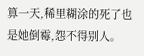算一天,稀里糊涂的死了也是她倒霉,怨不得别人。